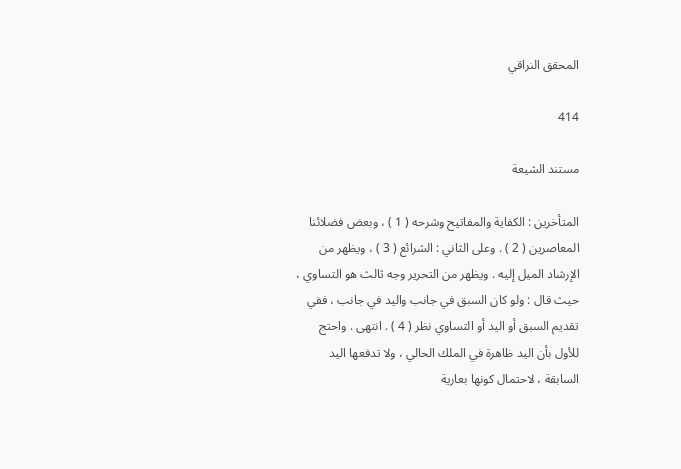المحقق النراقي

414

مستند الشيعة

المتأخرين : الكفاية والمفاتيح وشرحه ( 1 ) ، وبعض فضلائنا المعاصرين ( 2 ) . وعلى الثاني : الشرائع ( 3 ) ، ويظهر من الإرشاد الميل إليه . ويظهر من التحرير وجه ثالث هو التساوي ، حيث قال : ولو كان السبق في جانب واليد في جانب ، ففي تقديم السبق أو اليد أو التساوي نظر ( 4 ) . انتهى . واحتج للأول بأن اليد ظاهرة في الملك الحالي ، ولا تدفعها اليد السابقة ، لاحتمال كونها بعارية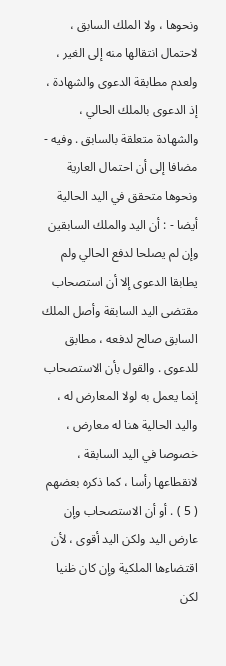ونحوها ، ولا الملك السابق ، لاحتمال انتقالها منه إلى الغير ، ولعدم مطابقة الدعوى والشهادة ، إذ الدعوى بالملك الحالي ، والشهادة متعلقة بالسابق . وفيه - مضافا إلى أن احتمال العارية ونحوها متحقق في اليد الحالية أيضا - : أن اليد والملك السابقين وإن لم يصلحا لدفع الحالي ولم يطابقا الدعوى إلا أن استصحاب مقتضى اليد السابقة وأصل الملك السابق صالح لدفعه ، مطابق للدعوى . والقول بأن الاستصحاب إنما يعمل به لولا المعارض له ، واليد الحالية هنا له معارض ، خصوصا في اليد السابقة ، لانقطاعها رأسا ، كما ذكره بعضهم ( 5 ) . أو أن الاستصحاب وإن عارض اليد ولكن اليد أقوى ، لأن اقتضاءها الملكية وإن كان ظنيا لكن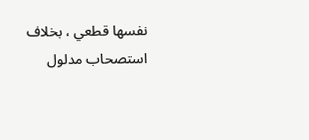نفسها قطعي ، بخلاف استصحاب مدلول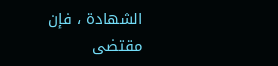الشهادة ، فإن مقتضى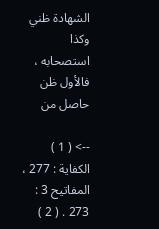الشهادة ظني وكذا استصحابه ، فالأول ظن حاصل من

--> ( 1 ) الكفاية : 277 ، المفاتيح 3 : 273 . ( 2 )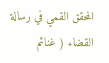المحقق القمي في رسالة القضاء ( غنائم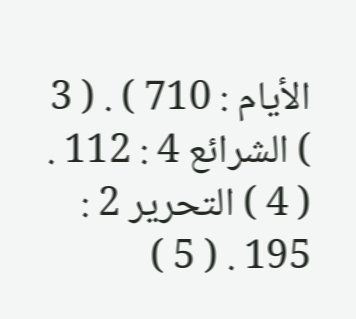الأيام : 710 ) . ( 3 ) الشرائع 4 : 112 . ( 4 ) التحرير 2 : 195 . ( 5 )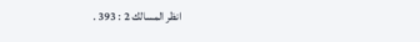انظر المسالك 2 : 393 .